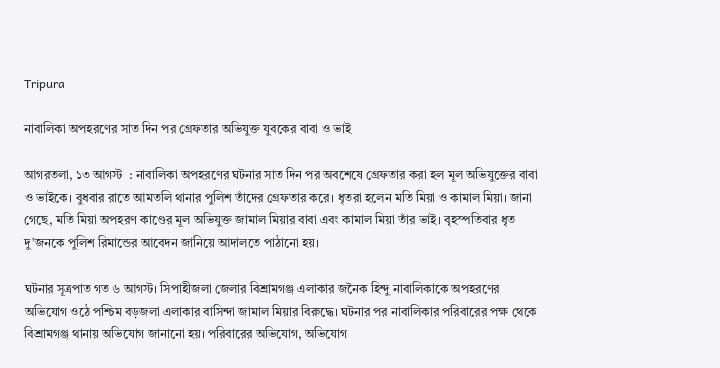Tripura

নাবালিকা অপহরণের সাত দিন পর গ্রেফতার অভিযুক্ত যুবকের বাবা ও ভাই

আগরতলা, ১৩ আগস্ট  : নাবালিকা অপহরণের ঘটনার সাত দিন পর অবশেষে গ্রেফতার করা হল মূল অভিযুক্তের বাবা ও ভাইকে। বুধবার রাতে আমতলি থানার পুলিশ তাঁদের গ্রেফতার করে। ধৃতরা হলেন মতি মিয়া ও কামাল মিয়া। জানা গেছে, মতি মিয়া অপহরণ কাণ্ডের মূল অভিযুক্ত জামাল মিয়ার বাবা এবং কামাল মিয়া তাঁর ভাই। বৃহস্পতিবার ধৃত দু’জনকে পুলিশ রিমান্ডের আবেদন জানিয়ে আদালতে পাঠানো হয়।

ঘটনার সূত্রপাত গত ৬ আগস্ট। সিপাহীজলা জেলার বিশ্রামগঞ্জ এলাকার জনৈক হিন্দু নাবালিকাকে অপহরণের অভিযোগ ওঠে পশ্চিম বড়জলা এলাকার বাসিন্দা জামাল মিয়ার বিরুদ্ধে। ঘটনার পর নাবালিকার পরিবারের পক্ষ থেকে বিশ্রামগঞ্জ থানায় অভিযোগ জানানো হয়। পরিবারের অভিযোগ, অভিযোগ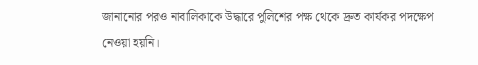জানানোর পরও নাবালিকাকে উদ্ধারে পুলিশের পক্ষ থেকে দ্রুত কার্যকর পদক্ষেপ নেওয়া হয়নি।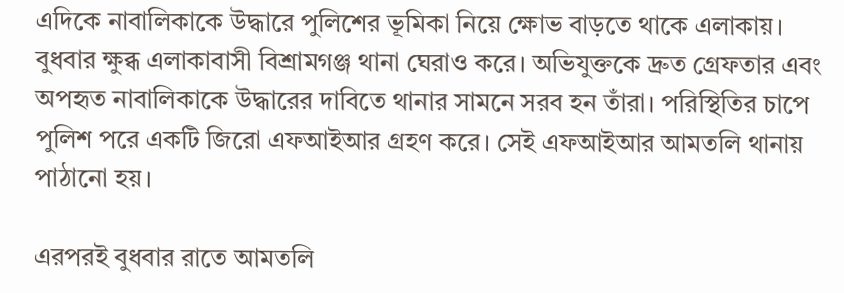এদিকে নাবালিকাকে উদ্ধারে পুলিশের ভূমিকা নিয়ে ক্ষোভ বাড়তে থাকে এলাকায়। বুধবার ক্ষুব্ধ এলাকাবাসী বিশ্রামগঞ্জ থানা ঘেরাও করে। অভিযুক্তকে দ্রুত গ্রেফতার এবং অপহৃত নাবালিকাকে উদ্ধারের দাবিতে থানার সামনে সরব হন তাঁরা। পরিস্থিতির চাপে পুলিশ পরে একটি জিরো এফআইআর গ্রহণ করে। সেই এফআইআর আমতলি থানায় পাঠানো হয়।

এরপরই বুধবার রাতে আমতলি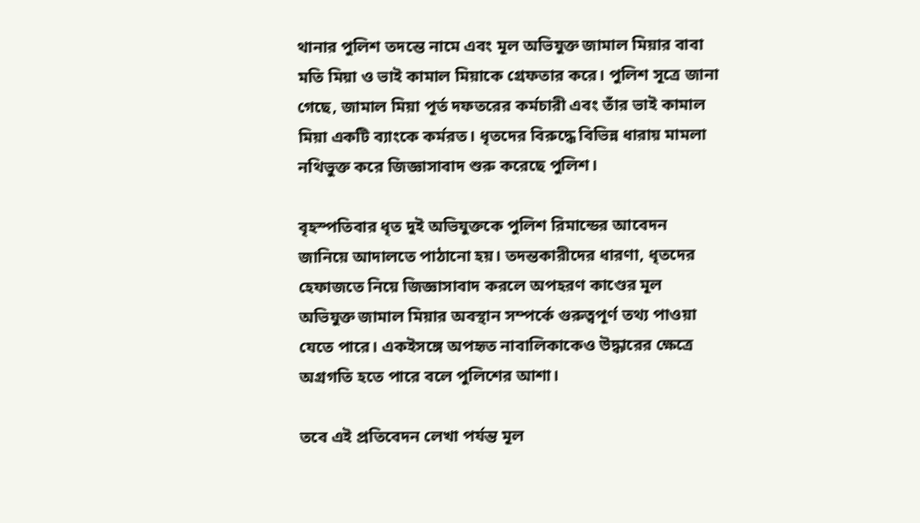থানার পুলিশ তদন্তে নামে এবং মূল অভিযুক্ত জামাল মিয়ার বাবা মতি মিয়া ও ভাই কামাল মিয়াকে গ্রেফতার করে। পুলিশ সূত্রে জানা গেছে, জামাল মিয়া পূর্ত দফতরের কর্মচারী এবং তাঁর ভাই কামাল মিয়া একটি ব্যাংকে কর্মরত। ধৃতদের বিরুদ্ধে বিভিন্ন ধারায় মামলা নথিভুক্ত করে জিজ্ঞাসাবাদ শুরু করেছে পুলিশ।

বৃহস্পতিবার ধৃত দুই অভিযুক্তকে পুলিশ রিমান্ডের আবেদন জানিয়ে আদালতে পাঠানো হয়। তদন্তকারীদের ধারণা, ধৃতদের হেফাজতে নিয়ে জিজ্ঞাসাবাদ করলে অপহরণ কাণ্ডের মূল অভিযুক্ত জামাল মিয়ার অবস্থান সম্পর্কে গুরুত্বপূর্ণ তথ্য পাওয়া যেতে পারে। একইসঙ্গে অপহৃত নাবালিকাকেও উদ্ধারের ক্ষেত্রে অগ্রগতি হতে পারে বলে পুলিশের আশা।

তবে এই প্রতিবেদন লেখা পর্যন্ত মূল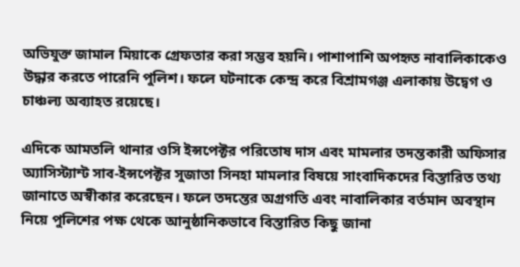অভিযুক্ত জামাল মিয়াকে গ্রেফতার করা সম্ভব হয়নি। পাশাপাশি অপহৃত নাবালিকাকেও উদ্ধার করতে পারেনি পুলিশ। ফলে ঘটনাকে কেন্দ্র করে বিশ্রামগঞ্জ এলাকায় উদ্বেগ ও চাঞ্চল্য অব্যাহত রয়েছে।

এদিকে আমতলি থানার ওসি ইন্সপেক্টর পরিতোষ দাস এবং মামলার তদন্তকারী অফিসার অ্যাসিস্ট্যান্ট সাব-ইন্সপেক্টর সুজাতা সিনহা মামলার বিষয়ে সাংবাদিকদের বিস্তারিত তথ্য জানাতে অস্বীকার করেছেন। ফলে তদন্তের অগ্রগতি এবং নাবালিকার বর্তমান অবস্থান নিয়ে পুলিশের পক্ষ থেকে আনুষ্ঠানিকভাবে বিস্তারিত কিছু জানা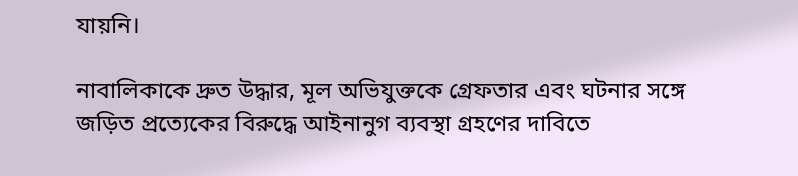যায়নি।

নাবালিকাকে দ্রুত উদ্ধার, মূল অভিযুক্তকে গ্রেফতার এবং ঘটনার সঙ্গে জড়িত প্রত্যেকের বিরুদ্ধে আইনানুগ ব্যবস্থা গ্রহণের দাবিতে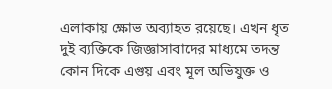এলাকায় ক্ষোভ অব্যাহত রয়েছে। এখন ধৃত দুই ব্যক্তিকে জিজ্ঞাসাবাদের মাধ্যমে তদন্ত কোন দিকে এগুয় এবং মূল অভিযুক্ত ও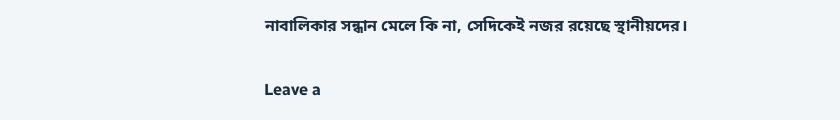নাবালিকার সন্ধান মেলে কি না, সেদিকেই নজর রয়েছে স্থানীয়দের।

Leave a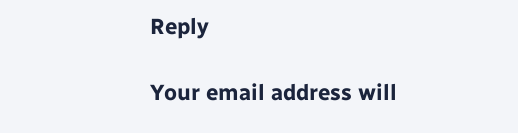Reply

Your email address will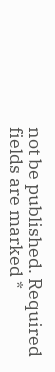not be published. Required fields are marked *